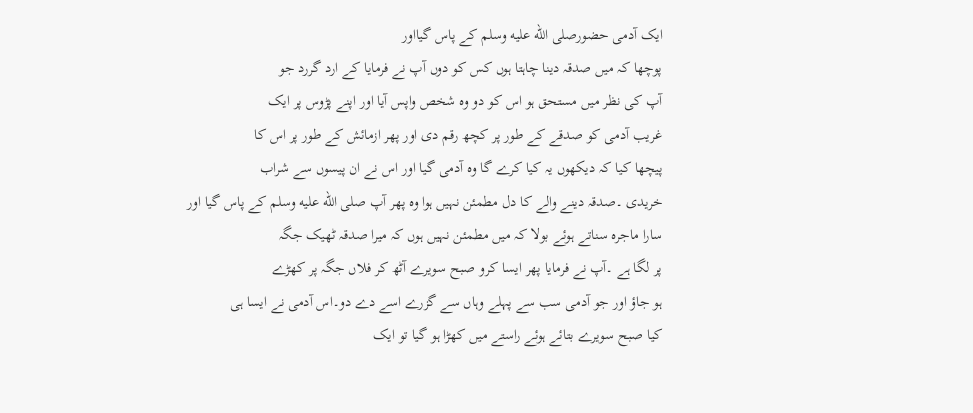ایک آدمی حضورصلى الله عليه وسلم کے پاس گیااور
پوچھا کہ میں صدقہ دینا چاہتا ہوں کس کو دوں آپ نے فرمایا کے ارد گررد جو
آپ کی نظر میں مستحق ہو اس کو دو وہ شخص واپس آیا اور اپنے پڑوس پر ایک
غریب آدمی کو صدقے کے طور پر کچھ رقم دی اور پھر ازمائش کے طور پر اس کا
پیچھا کیا کہ دیکھوں یہ کیا کرے گا وہ آدمی گیا اور اس نے ان پیسوں سے شراب
خریدی ۔صدقہ دینے والے کا دل مطمئن نہیں ہوا وہ پھر آپ صلى الله عليه وسلم کے پاس گیا اور
سارا ماجرہ سناتے ہوئے بولا کہ میں مطمئن نہیں ہوں کہ میرا صدقہ ٹھیک جگہ
پر لگا ہے ۔آپ نے فرمایا پھر ایسا کرو صبح سویرے آٹھ کر فلاں جگہ پر کھڑے
ہو جاؤ اور جو آدمی سب سے پہلے وہاں سے گزرے اسے دے دو۔اس آدمی نے ایسا ہی
کیا صبح سویرے بتائے ہوئے راستے میں کھڑا ہو گیا تو ایک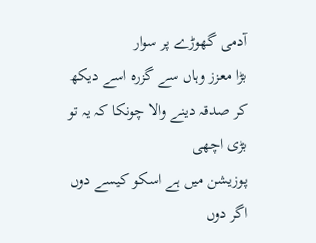آدمی گھوڑے پر سوار
بڑا معزز وہاں سے گزرہ اسے دیکھ کر صدقہ دینے والا چونکا کہ یہ تو بڑی اچھی
پوزیشن میں ہے اسکو کیسے دوں اگر دوں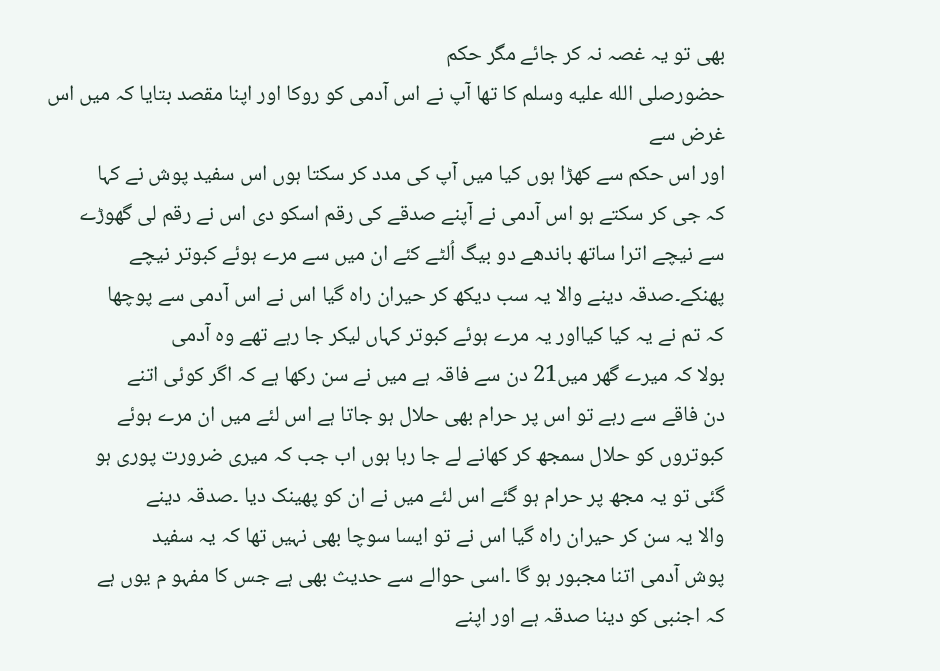بھی تو یہ غصہ نہ کر جائے مگر حکم
حضورصلى الله عليه وسلم کا تھا آپ نے اس آدمی کو روکا اور اپنا مقصد بتایا کہ میں اس غرض سے
اور اس حکم سے کھڑا ہوں کیا میں آپ کی مدد کر سکتا ہوں اس سفید پوش نے کہا
کہ جی کر سکتے ہو اس آدمی نے آپنے صدقے کی رقم اسکو دی اس نے رقم لی گھوڑے
سے نیچے اترا ساتھ باندھے دو بیگ اُلٹے کئے ان میں سے مرے ہوئے کبوتر نیچے
پھنکے۔صدقہ دینے والا یہ سب دیکھ کر حیران راہ گیا اس نے اس آدمی سے پوچھا
کہ تم نے یہ کیا کیااور یہ مرے ہوئے کبوتر کہاں لیکر جا رہے تھے وہ آدمی
بولا کہ میرے گھر میں21 دن سے فاقہ ہے میں نے سن رکھا ہے کہ اگر کوئی اتنے
دن فاقے سے رہے تو اس پر حرام بھی حلال ہو جاتا ہے اس لئے میں ان مرے ہوئے
کبوتروں کو حلال سمجھ کر کھانے لے جا رہا ہوں اب جب کہ میری ضرورت پوری ہو
گئی تو یہ مجھ پر حرام ہو گئے اس لئے میں نے ان کو پھینک دیا ۔صدقہ دینے
والا یہ سن کر حیران راہ گیا اس نے تو ایسا سوچا بھی نہیں تھا کہ یہ سفید
پوش آدمی اتنا مجبور ہو گا ۔اسی حوالے سے حدیث بھی ہے جس کا مفہو م یوں ہے
کہ اجنبی کو دینا صدقہ ہے اور اپنے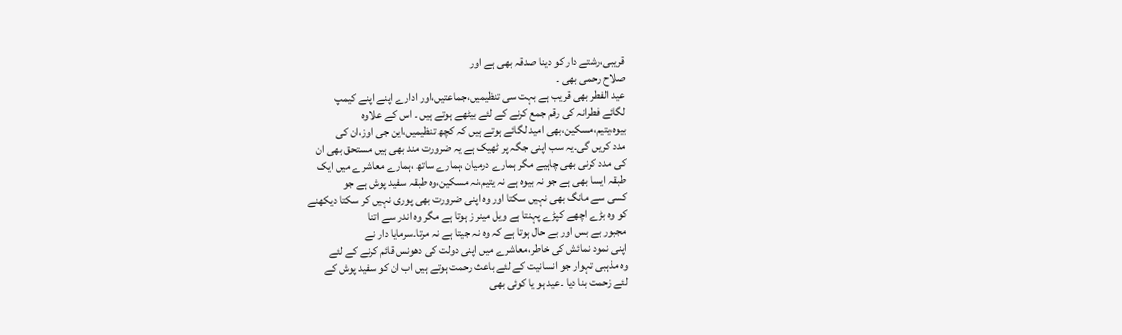قریبی،رشتے دار کو دینا صدقہ بھی ہے اور
صلاح رحمی بھی ۔
عید الفطر بھی قریب ہے بہت سی تنظیمیں،جماعتیں،اور ادارے اپنے اپنے کیمپ
لگائے فطرانہ کی رقم جمع کرنے کے لئے بیٹھے ہوتے ہیں ۔ اس کے علاوہ
بیوہ،یتیم،مسکین،بھی امید لگائے ہوتے ہیں کہ کچھ تنظیمیں،این جی اوز،ان کی
مدد کریں گی۔یہ سب اپنی جگہ پر ٹھیک ہے یہ ضرورت مند بھی ہیں مستحق بھی ان
کی مدد کرنی بھی چاہیے مگر ہمارے درمیان ،ہمارے ساتھ ،ہمارے معاشرے میں ایک
طبقہ ایسا بھی ہے جو نہ بیوہ ہے نہ یتیم،نہ مسکین،وہ طبقہ سفید پوش ہے جو
کسی سے مانگ بھی نہیں سکتا اور وہ اپنی ضرورت بھی پوری نہیں کر سکتا دیکھنے
کو وہ بڑے اچھے کپڑے پہنتا ہے ویل مینر ز ہوتا ہے مگر وہ اندر سے اتنا
مجبور بے بس اور بے حال ہوتا ہے کہ وہ نہ جیتا ہے نہ مرتا۔سرمایا دار نے
اپنی نمود نمائش کی خاطر،معاشرے میں اپنی دولت کی دھونس قائم کرنے کے لئے
وہ مذہبی تہوار جو انسانیت کے لئے باعث رحمت ہوتے ہیں اب ان کو سفید پوش کے
لئے زحمت بنا دیا ۔عید ہو یا کوئی بھی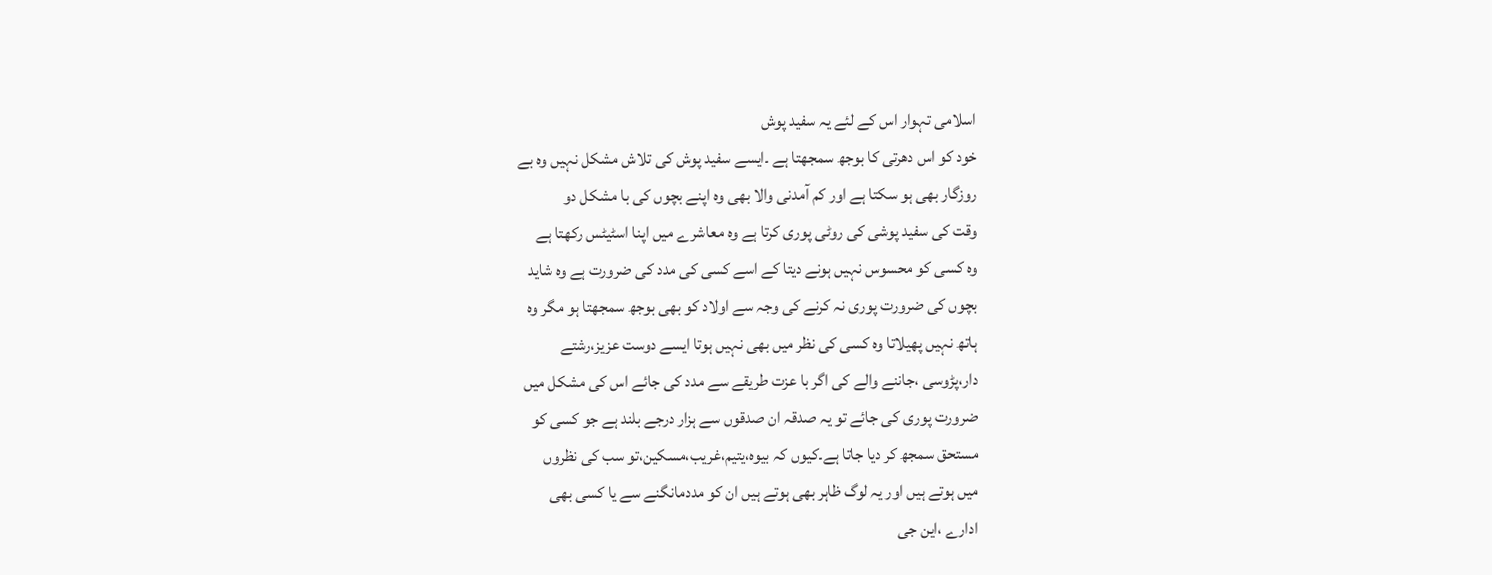اسلامی تہوار اس کے لئے یہ سفید پوش
خود کو اس دھرتی کا بوجھ سمجھتا ہے ۔ایسے سفید پوش کی تلاش مشکل نہیں وہ بے
روزگار بھی ہو سکتا ہے اور کم آمدنی والا بھی وہ اپنے بچوں کی با مشکل دو
وقت کی سفید پوشی کی روٹی پوری کرتا ہے وہ معاشرے میں اپنا اسٹیٹس رکھتا ہے
وہ کسی کو محسوس نہیں ہونے دیتا کے اسے کسی کی مدد کی ضرورت ہے وہ شاید
بچوں کی ضرورت پوری نہ کرنے کی وجہ سے اولاد کو بھی بوجھ سمجھتا ہو مگر وہ
ہاتھ نہیں پھیلاتا وہ کسی کی نظر میں بھی نہیں ہوتا ایسے دوست عزیز،رشتے
دار،پڑوسی ،جاننے والے کی اگر با عزت طریقے سے مدد کی جائے اس کی مشکل میں
ضرورت پوری کی جائے تو یہ صدقہ ان صدقوں سے ہزار درجے بلند ہے جو کسی کو
مستحق سمجھ کر دیا جاتا ہے۔کیوں کہ بیوہ،یتیم،غریب،مسکین،تو سب کی نظروں
میں ہوتے ہیں اور یہ لوگ ظاہر بھی ہوتے ہیں ان کو مددمانگنے سے یا کسی بھی
ادارے ،این جی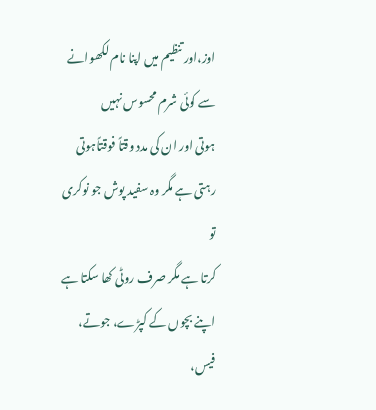اوز،اور تنظیم میں اپنا نام لکھوانے سے کوئی شرم محسوس نہیں
ہوتی اور ان کی مدد وقتاً فوقتاًہوتی رہتی ہے مگر وہ سفید پوش جو نوکری تو
کرتا ہے مگر صرف روٹی کھا سکتا ہے اپنے بچوں کے کپڑے، جوتے، فیس،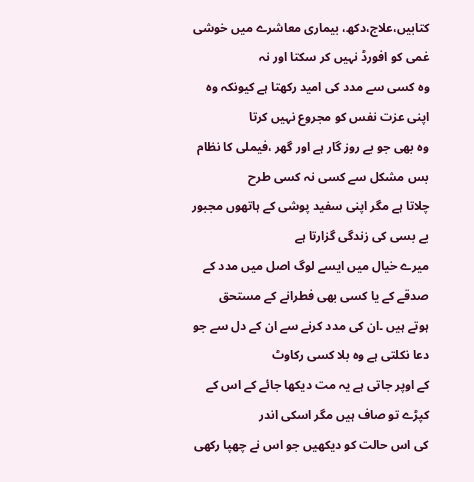کتابیں،علاج،دکھ، بیماری معاشرے میں خوشی غمی کو افورڈ نہیں کر سکتا اور نہ
وہ کسی سے مدد کی امید رکھتا ہے کیونکہ وہ اپنی عزت نفس کو مجروع نہیں کرتا
وہ بھی جو بے روز گار ہے اور گھر ،فیملی کا نظام بس مشکل سے کسی نہ کسی طرح
چلاتا ہے مگر اپنی سفید پوشی کے ہاتھوں مجبور بے بسی کی زندگی گزارتا ہے
میرے خیال میں ایسے لوگ اصل میں مدد کے صدقے کے یا کسی بھی فطرانے کے مستحق
ہوتے ہیں ۔ان کی مدد کرنے سے ان کے دل سے جو دعا نکلتی ہے وہ بلا کسی رکاوٹ
کے اوپر جاتی ہے یہ مت دیکھا جائے کے اس کے کپڑے تو صاف ہیں مگر اسکی اندر
کی اس حالت کو دیکھیں جو اس نے چھپا رکھی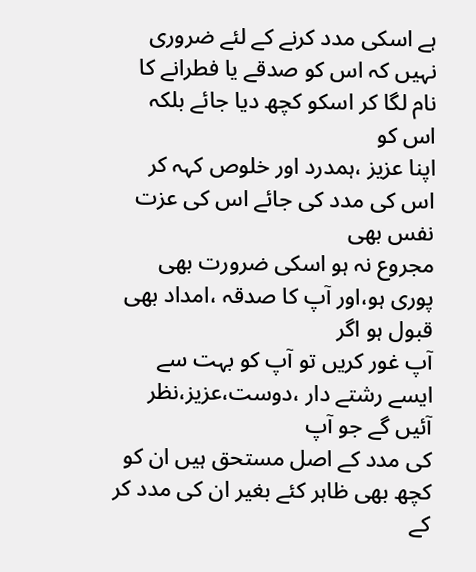ہے اسکی مدد کرنے کے لئے ضروری
نہیں کہ اس کو صدقے یا فطرانے کا نام لگا کر اسکو کچھ دیا جائے بلکہ اس کو
اپنا عزیز ،ہمدرد اور خلوص کہہ کر اس کی مدد کی جائے اس کی عزت نفس بھی
مجروع نہ ہو اسکی ضرورت بھی پوری ہو،اور آپ کا صدقہ ،امداد بھی قبول ہو اگر
آپ غور کریں تو آپ کو بہت سے ایسے رشتے دار ،دوست،عزیز،نظر آئیں گے جو آپ
کی مدد کے اصل مستحق ہیں ان کو کچھ بھی ظاہر کئے بغیر ان کی مدد کر کے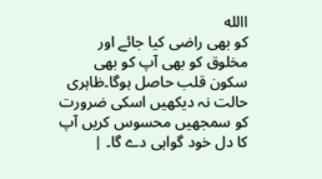االله
کو بھی راضی کیا جائے اور مخلوق کو بھی آپ کو بھی سکون قلب حاصل ہوگا۔ظاہری
حالت نہ دیکھیں اسکی ضرورت کو سمجھیں محسوس کریں آپ کا دل خود گواہی دے گا۔ |